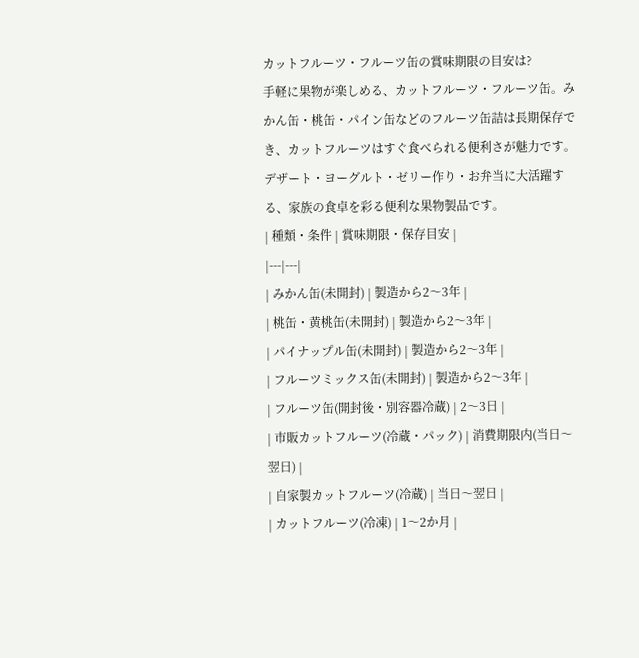カットフルーツ・フルーツ缶の賞味期限の目安は?
手軽に果物が楽しめる、カットフルーツ・フルーツ缶。みかん缶・桃缶・パイン缶などのフルーツ缶詰は長期保存でき、カットフルーツはすぐ食べられる便利さが魅力です。デザート・ヨーグルト・ゼリー作り・お弁当に大活躍する、家族の食卓を彩る便利な果物製品です。
| 種類・条件 | 賞味期限・保存目安 |
|---|---|
| みかん缶(未開封) | 製造から2〜3年 |
| 桃缶・黄桃缶(未開封) | 製造から2〜3年 |
| パイナップル缶(未開封) | 製造から2〜3年 |
| フルーツミックス缶(未開封) | 製造から2〜3年 |
| フルーツ缶(開封後・別容器冷蔵) | 2〜3日 |
| 市販カットフルーツ(冷蔵・パック) | 消費期限内(当日〜翌日) |
| 自家製カットフルーツ(冷蔵) | 当日〜翌日 |
| カットフルーツ(冷凍) | 1〜2か月 |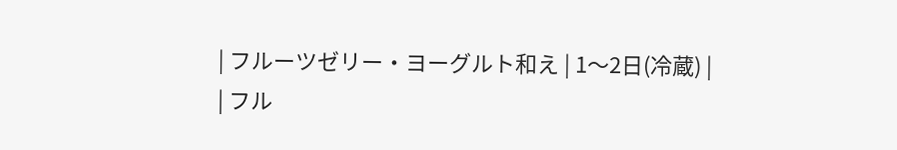| フルーツゼリー・ヨーグルト和え | 1〜2日(冷蔵) |
| フル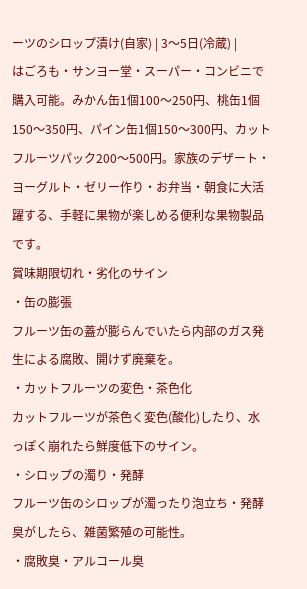ーツのシロップ漬け(自家) | 3〜5日(冷蔵) |
はごろも・サンヨー堂・スーパー・コンビニで購入可能。みかん缶1個100〜250円、桃缶1個150〜350円、パイン缶1個150〜300円、カットフルーツパック200〜500円。家族のデザート・ヨーグルト・ゼリー作り・お弁当・朝食に大活躍する、手軽に果物が楽しめる便利な果物製品です。
賞味期限切れ・劣化のサイン
・缶の膨張
フルーツ缶の蓋が膨らんでいたら内部のガス発生による腐敗、開けず廃棄を。
・カットフルーツの変色・茶色化
カットフルーツが茶色く変色(酸化)したり、水っぽく崩れたら鮮度低下のサイン。
・シロップの濁り・発酵
フルーツ缶のシロップが濁ったり泡立ち・発酵臭がしたら、雑菌繁殖の可能性。
・腐敗臭・アルコール臭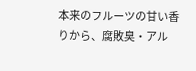本来のフルーツの甘い香りから、腐敗臭・アル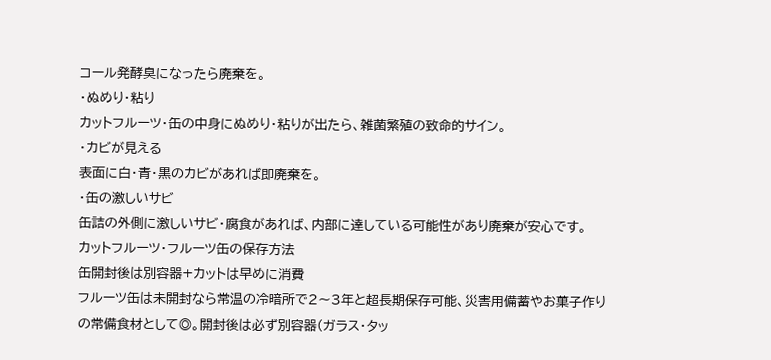コール発酵臭になったら廃棄を。
・ぬめり・粘り
カットフルーツ・缶の中身にぬめり・粘りが出たら、雑菌繁殖の致命的サイン。
・カビが見える
表面に白・青・黒のカビがあれば即廃棄を。
・缶の激しいサビ
缶詰の外側に激しいサビ・腐食があれば、内部に達している可能性があり廃棄が安心です。
カットフルーツ・フルーツ缶の保存方法
缶開封後は別容器+カットは早めに消費
フルーツ缶は未開封なら常温の冷暗所で2〜3年と超長期保存可能、災害用備蓄やお菓子作りの常備食材として◎。開封後は必ず別容器(ガラス・タッ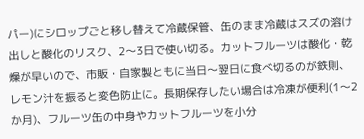パー)にシロップごと移し替えて冷蔵保管、缶のまま冷蔵はスズの溶け出しと酸化のリスク、2〜3日で使い切る。カットフルーツは酸化・乾燥が早いので、市販・自家製ともに当日〜翌日に食べ切るのが鉄則、レモン汁を振ると変色防止に。長期保存したい場合は冷凍が便利(1〜2か月)、フルーツ缶の中身やカットフルーツを小分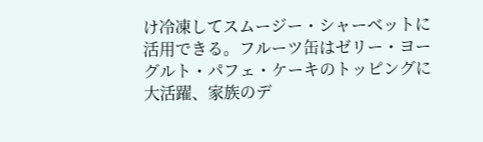け冷凍してスムージー・シャーベットに活用できる。フルーツ缶はゼリー・ヨーグルト・パフェ・ケーキのトッピングに大活躍、家族のデ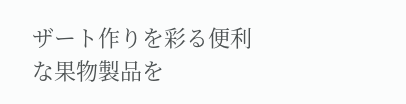ザート作りを彩る便利な果物製品を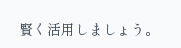賢く活用しましょう。